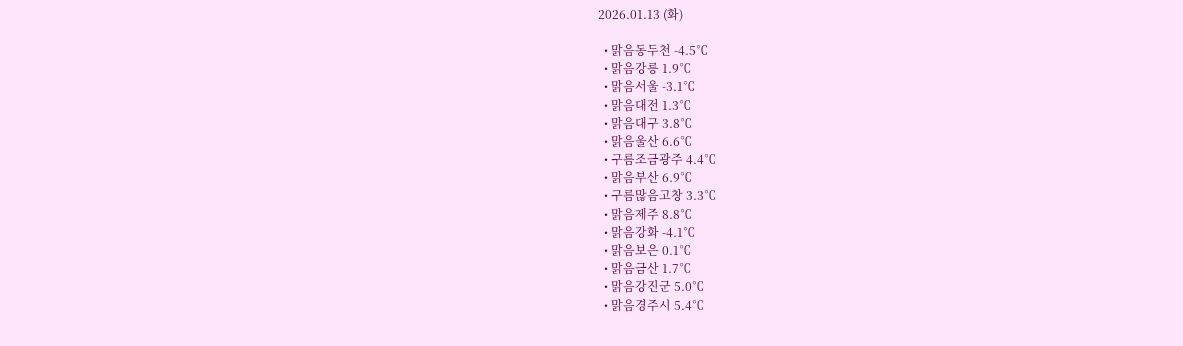2026.01.13 (화)

  • 맑음동두천 -4.5℃
  • 맑음강릉 1.9℃
  • 맑음서울 -3.1℃
  • 맑음대전 1.3℃
  • 맑음대구 3.8℃
  • 맑음울산 6.6℃
  • 구름조금광주 4.4℃
  • 맑음부산 6.9℃
  • 구름많음고창 3.3℃
  • 맑음제주 8.8℃
  • 맑음강화 -4.1℃
  • 맑음보은 0.1℃
  • 맑음금산 1.7℃
  • 맑음강진군 5.0℃
  • 맑음경주시 5.4℃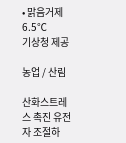• 맑음거제 6.5℃
기상청 제공

농업 / 산림

산화스트레스 촉진 유전자 조절하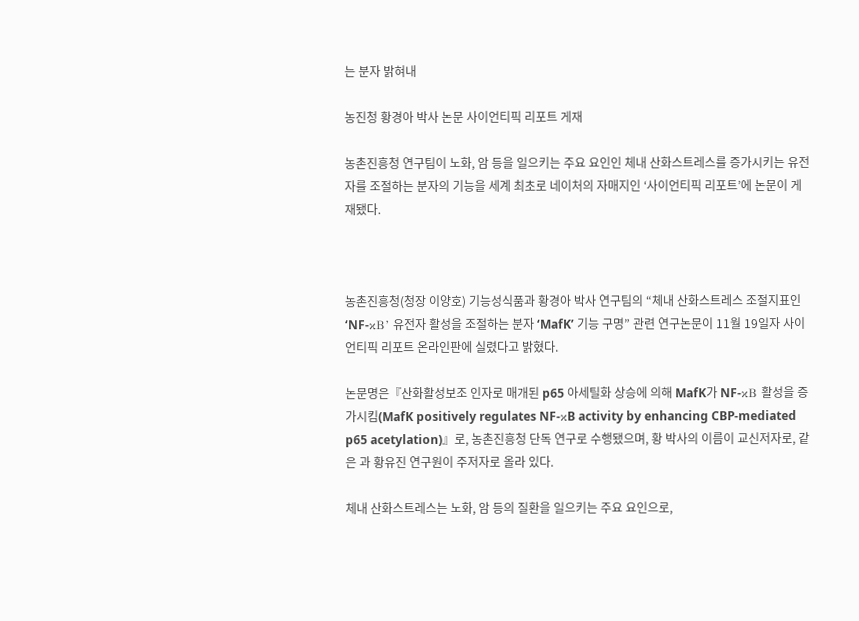는 분자 밝혀내

농진청 황경아 박사 논문 사이언티픽 리포트 게재

농촌진흥청 연구팀이 노화, 암 등을 일으키는 주요 요인인 체내 산화스트레스를 증가시키는 유전자를 조절하는 분자의 기능을 세계 최초로 네이처의 자매지인 ‘사이언티픽 리포트’에 논문이 게재됐다.



농촌진흥청(청장 이양호) 기능성식품과 황경아 박사 연구팀의 “체내 산화스트레스 조절지표인 ‘NF-κB’ 유전자 활성을 조절하는 분자 ‘MafK’ 기능 구명” 관련 연구논문이 11월 19일자 사이언티픽 리포트 온라인판에 실렸다고 밝혔다.

논문명은『산화활성보조 인자로 매개된 p65 아세틸화 상승에 의해 MafK가 NF-κB 활성을 증가시킴(MafK positively regulates NF-κB activity by enhancing CBP-mediated p65 acetylation)』로, 농촌진흥청 단독 연구로 수행됐으며, 황 박사의 이름이 교신저자로, 같은 과 황유진 연구원이 주저자로 올라 있다.

체내 산화스트레스는 노화, 암 등의 질환을 일으키는 주요 요인으로,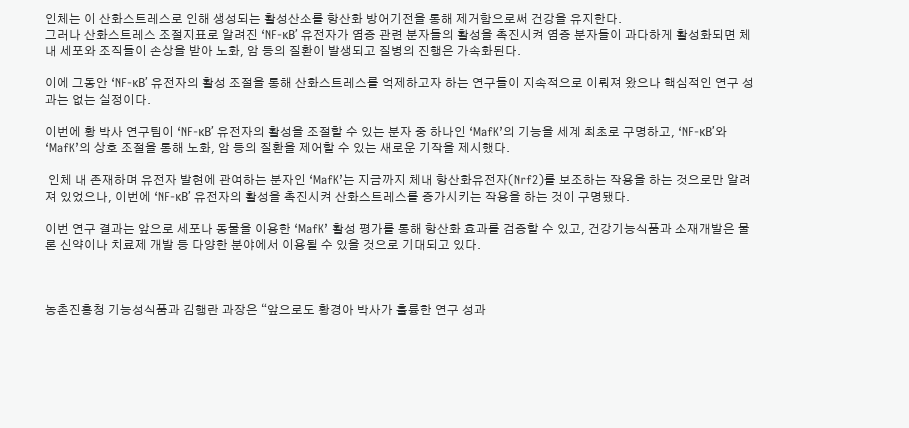인체는 이 산화스트레스로 인해 생성되는 활성산소를 항산화 방어기전을 통해 제거함으로써 건강을 유지한다.
그러나 산화스트레스 조절지표로 알려진 ‘NF-κB’ 유전자가 염증 관련 분자들의 활성을 촉진시켜 염증 분자들이 과다하게 활성화되면 체내 세포와 조직들이 손상을 받아 노화, 암 등의 질환이 발생되고 질병의 진행은 가속화된다.

이에 그동안 ‘NF-κB’ 유전자의 활성 조절을 통해 산화스트레스를 억제하고자 하는 연구들이 지속적으로 이뤄져 왔으나 핵심적인 연구 성과는 없는 실정이다.

이번에 황 박사 연구팀이 ‘NF-κB’ 유전자의 활성을 조절할 수 있는 분자 중 하나인 ‘MafK’의 기능을 세계 최초로 구명하고, ‘NF-κB’와 ‘MafK’의 상호 조절을 통해 노화, 암 등의 질환을 제어할 수 있는 새로운 기작을 제시했다.

 인체 내 존재하며 유전자 발현에 관여하는 분자인 ‘MafK’는 지금까지 체내 항산화유전자(Nrf2)를 보조하는 작용을 하는 것으로만 알려져 있었으나, 이번에 ‘NF-κB’ 유전자의 활성을 촉진시켜 산화스트레스를 증가시키는 작용을 하는 것이 구명됐다.

이번 연구 결과는 앞으로 세포나 동물을 이용한 ‘MafK’ 활성 평가를 통해 항산화 효과를 검증할 수 있고, 건강기능식품과 소재개발은 물론 신약이나 치료제 개발 등 다양한 분야에서 이용될 수 있을 것으로 기대되고 있다.



농촌진흥청 기능성식품과 김행란 과장은 “앞으로도 황경아 박사가 훌륭한 연구 성과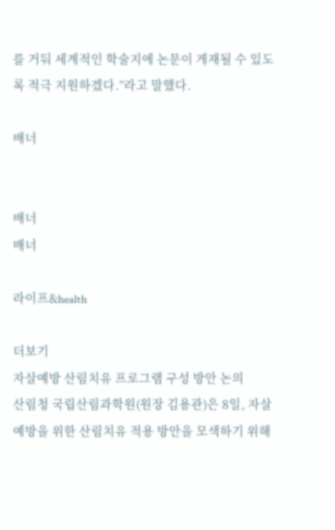를 거둬 세계적인 학술지에 논문이 게재될 수 있도록 적극 지원하겠다.”라고 말했다.

배너


배너
배너

라이프&health

더보기
자살예방 산림치유 프로그램 구성 방안 논의
산림청 국립산림과학원(원장 김용관)은 8일, 자살예방을 위한 산림치유 적용 방안을 모색하기 위해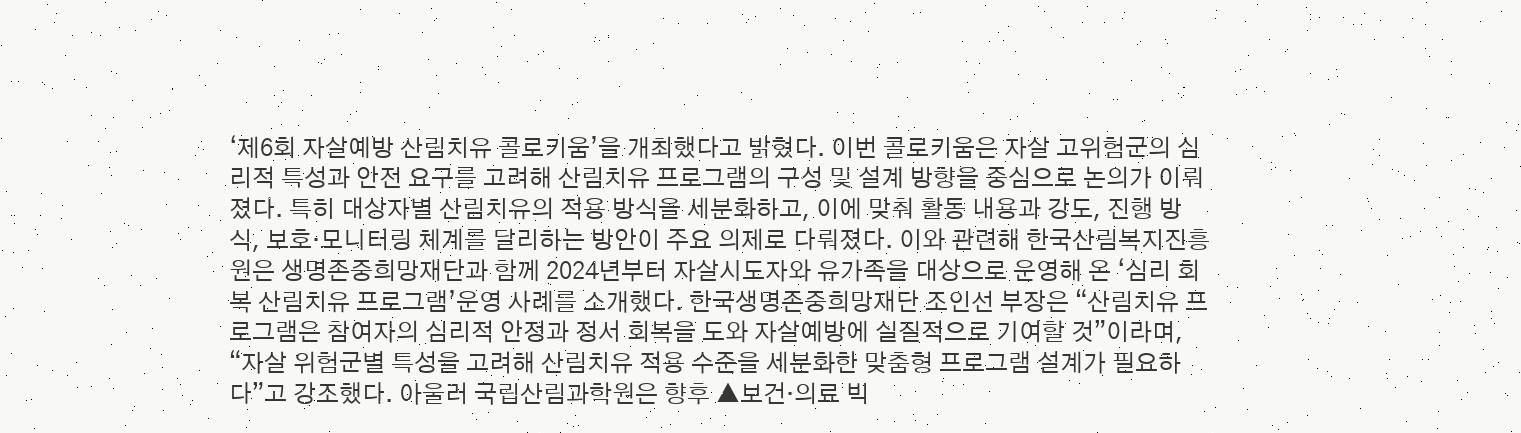‘제6회 자살예방 산림치유 콜로키움’을 개최했다고 밝혔다. 이번 콜로키움은 자살 고위험군의 심리적 특성과 안전 요구를 고려해 산림치유 프로그램의 구성 및 설계 방향을 중심으로 논의가 이뤄졌다. 특히 대상자별 산림치유의 적용 방식을 세분화하고, 이에 맞춰 활동 내용과 강도, 진행 방식, 보호·모니터링 체계를 달리하는 방안이 주요 의제로 다뤄졌다. 이와 관련해 한국산림복지진흥원은 생명존중희망재단과 함께 2024년부터 자살시도자와 유가족을 대상으로 운영해 온 ‘심리 회복 산림치유 프로그램’운영 사례를 소개했다. 한국생명존중희망재단 조인선 부장은 “산림치유 프로그램은 참여자의 심리적 안정과 정서 회복을 도와 자살예방에 실질적으로 기여할 것”이라며, “자살 위험군별 특성을 고려해 산림치유 적용 수준을 세분화한 맞춤형 프로그램 설계가 필요하다”고 강조했다. 아울러 국립산림과학원은 향후 ▲보건·의료 빅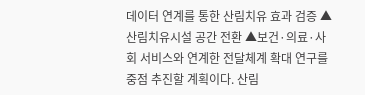데이터 연계를 통한 산림치유 효과 검증 ▲산림치유시설 공간 전환 ▲보건·의료·사회 서비스와 연계한 전달체계 확대 연구를 중점 추진할 계획이다. 산림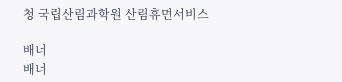청 국립산림과학원 산림휴먼서비스

배너
배너